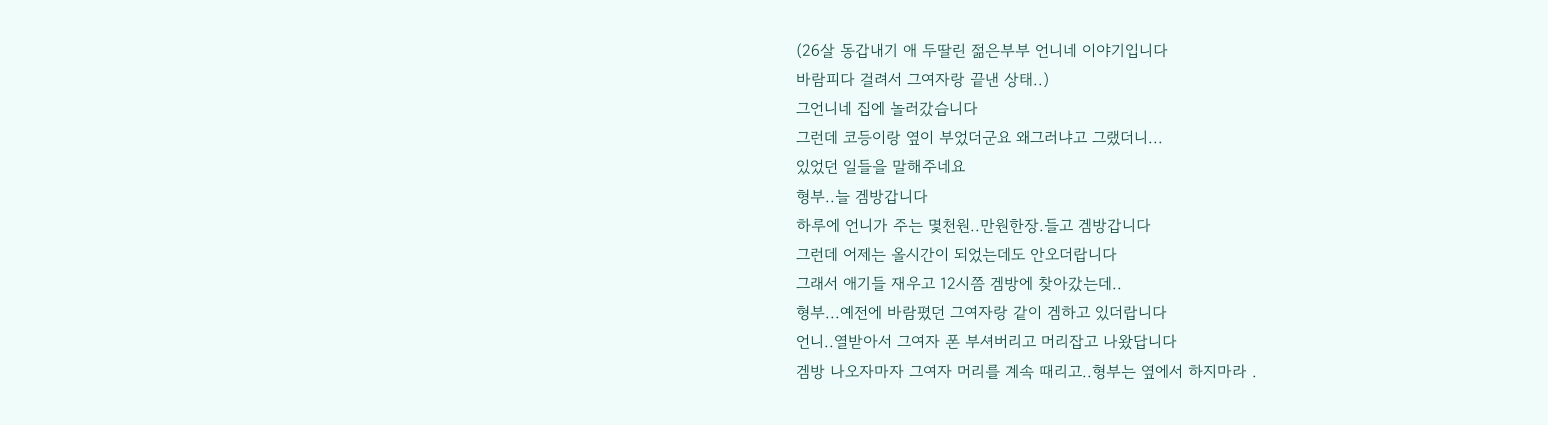(26살 동갑내기 애 두딸린 젊은부부 언니네 이야기입니다
바람피다 걸려서 그여자랑 끝낸 상태..)
그언니네 집에 놀러갔습니다
그런데 코등이랑 옆이 부었더군요 왜그러냐고 그랬더니...
있었던 일들을 말해주네요
형부..늘 겜방갑니다
하루에 언니가 주는 몇천원..만원한장.들고 겜방갑니다
그런데 어제는 올시간이 되었는데도 안오더랍니다
그래서 애기들 재우고 12시쯤 겜방에 찾아갔는데..
형부...예전에 바람폈던 그여자랑 같이 겜하고 있더랍니다
언니..열받아서 그여자 폰 부셔버리고 머리잡고 나왔답니다
겜방 나오자마자 그여자 머리를 계속 때리고..형부는 옆에서 하지마라 .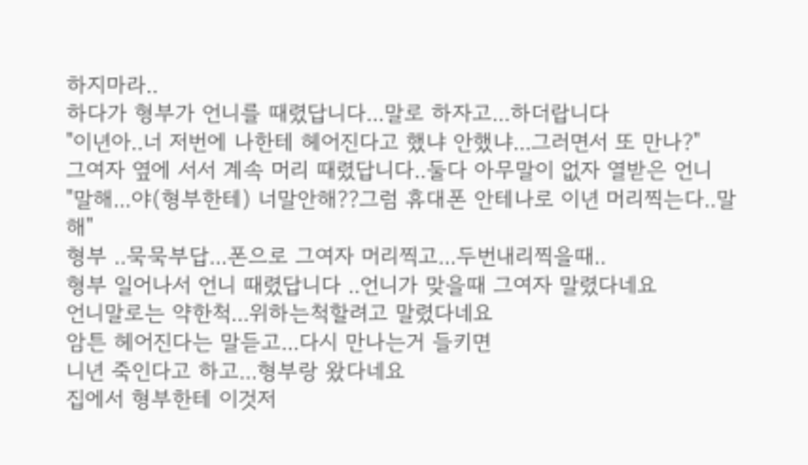하지마라..
하다가 형부가 언니를 때렸답니다...말로 하자고...하더랍니다
"이년아..너 저번에 나한테 헤어진다고 했냐 안했냐...그러면서 또 만나?"
그여자 옆에 서서 계속 머리 때렸답니다..둘다 아무말이 없자 열받은 언니
"말해...야(형부한테) 너말안해??그럼 휴대폰 안테나로 이년 머리찍는다..말해"
형부 ..묵묵부답...폰으로 그여자 머리찍고...두번내리찍을때..
형부 일어나서 언니 때렸답니다 ..언니가 맞을때 그여자 말렸다네요
언니말로는 약한척...위하는척할려고 말렸다네요
암튼 헤어진다는 말듣고...다시 만나는거 들키면
니년 죽인다고 하고...형부랑 왔다네요
집에서 형부한테 이것저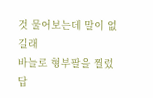것 물어보는데 말이 없길래
바늘로 형부팔을 찔렀답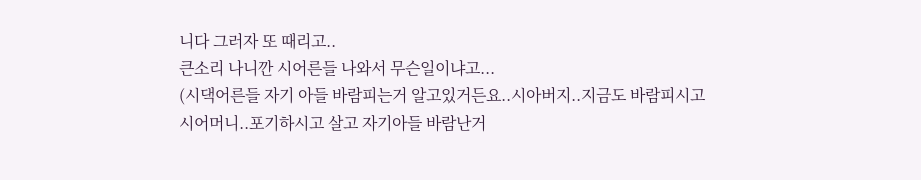니다 그러자 또 때리고..
큰소리 나니깐 시어른들 나와서 무슨일이냐고...
(시댁어른들 자기 아들 바람피는거 알고있거든요..시아버지..지금도 바람피시고
시어머니..포기하시고 살고 자기아들 바람난거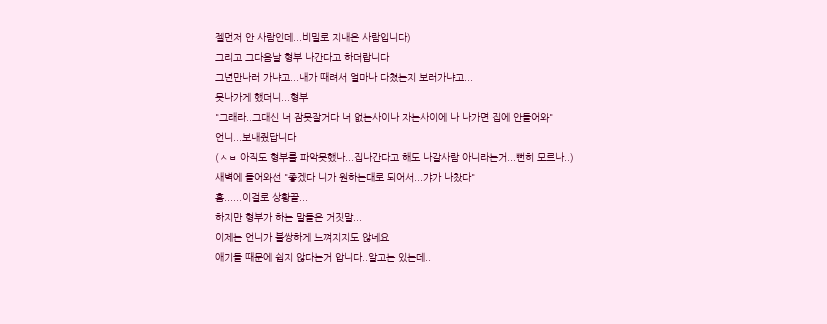젤먼저 안 사람인데...비밀로 지내온 사람입니다)
그리고 그다음날 형부 나간다고 하더랍니다
그년만나러 가냐고...내가 때려서 얼마나 다쳤는지 보러가냐고...
못나가게 했더니...형부
"그래라..그대신 너 잠못잘거다 너 없는사이나 자는사이에 나 나가면 집에 안들어와"
언니...보내줬답니다
(ㅅㅂ 아직도 형부를 파악못했나...집나간다고 해도 나갈사람 아니라는거...뻔히 모르나..)
새벽에 들어와선 "좋겠다 니가 원하는대로 되어서...갸가 나찼다"
흠......이걸로 상황끝...
하지만 형부가 하는 말들은 거짓말...
이제는 언니가 불쌍하게 느껴지지도 않네요
애기들 때문에 쉽지 않다는거 압니다..알고는 있는데..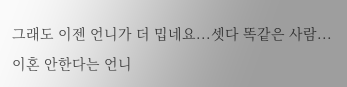그래도 이젠 언니가 더 밉네요...셋다 똑같은 사람...
이혼 안한다는 언니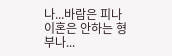나...바람은 피나 이혼은 안하는 형부나...